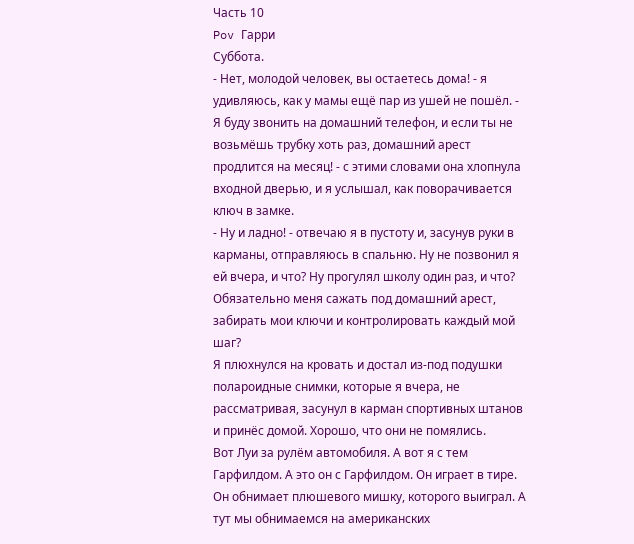Часть 10
Pov Гарри
Суббота.
- Нет, молодой человек, вы остаетесь дома! - я удивляюсь, как у мамы ещё пар из ушей не пошёл. - Я буду звонить на домашний телефон, и если ты не возьмёшь трубку хоть раз, домашний арест продлится на месяц! - с этими словами она хлопнула входной дверью, и я услышал, как поворачивается ключ в замке.
- Ну и ладно! - отвечаю я в пустоту и, засунув руки в карманы, отправляюсь в спальню. Ну не позвонил я ей вчера, и что? Ну прогулял школу один раз, и что? Обязательно меня сажать под домашний арест, забирать мои ключи и контролировать каждый мой шаг?
Я плюхнулся на кровать и достал из-под подушки полароидные снимки, которые я вчера, не рассматривая, засунул в карман спортивных штанов и принёс домой. Хорошо, что они не помялись.
Вот Луи за рулём автомобиля. А вот я с тем Гарфилдом. А это он с Гарфилдом. Он играет в тире. Он обнимает плюшевого мишку, которого выиграл. А тут мы обнимаемся на американских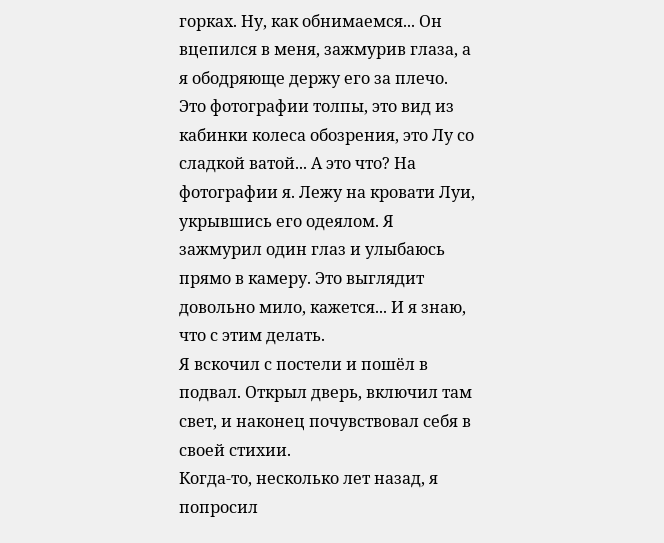горках. Ну, как обнимаемся... Он вцепился в меня, зажмурив глаза, а я ободряюще держу его за плечо. Это фотографии толпы, это вид из кабинки колеса обозрения, это Лу со сладкой ватой... А это что? На фотографии я. Лежу на кровати Луи, укрывшись его одеялом. Я зажмурил один глаз и улыбаюсь прямо в камеру. Это выглядит довольно мило, кажется... И я знаю, что с этим делать.
Я вскочил с постели и пошёл в подвал. Открыл дверь, включил там свет, и наконец почувствовал себя в своей стихии.
Когда-то, несколько лет назад, я попросил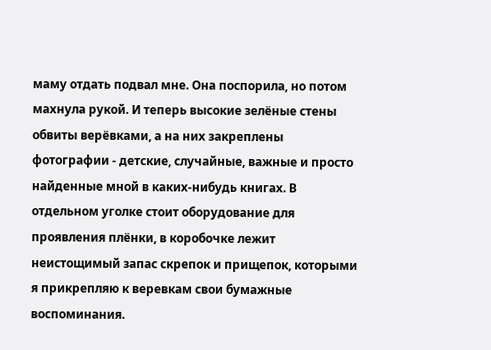маму отдать подвал мне. Она поспорила, но потом махнула рукой. И теперь высокие зелёные стены обвиты верёвками, а на них закреплены фотографии - детские, случайные, важные и просто найденные мной в каких-нибудь книгах. В отдельном уголке стоит оборудование для проявления плёнки, в коробочке лежит неистощимый запас скрепок и прищепок, которыми я прикрепляю к веревкам свои бумажные воспоминания.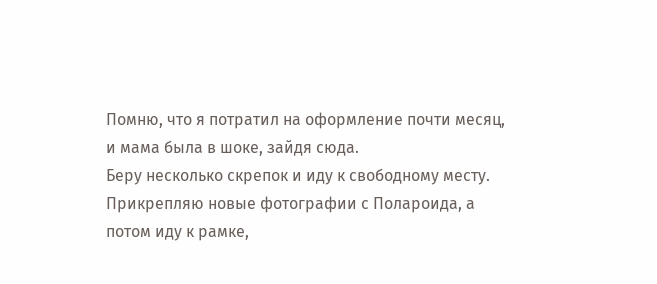Помню, что я потратил на оформление почти месяц, и мама была в шоке, зайдя сюда.
Беру несколько скрепок и иду к свободному месту. Прикрепляю новые фотографии с Полароида, а потом иду к рамке,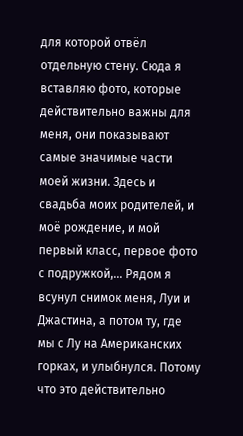для которой отвёл отдельную стену. Сюда я вставляю фото, которые действительно важны для меня, они показывают самые значимые части моей жизни. Здесь и свадьба моих родителей, и моё рождение, и мой первый класс, первое фото с подружкой,... Рядом я всунул снимок меня, Луи и Джастина, а потом ту, где мы с Лу на Американских горках, и улыбнулся. Потому что это действительно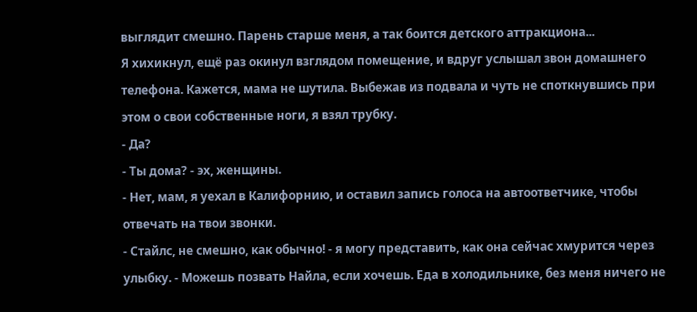выглядит смешно. Парень старше меня, а так боится детского аттракциона...
Я хихикнул, ещё раз окинул взглядом помещение, и вдруг услышал звон домашнего телефона. Кажется, мама не шутила. Выбежав из подвала и чуть не споткнувшись при этом о свои собственные ноги, я взял трубку.
- Да?
- Ты дома? - эх, женщины.
- Нет, мам, я уехал в Калифорнию, и оставил запись голоса на автоответчике, чтобы отвечать на твои звонки.
- Стайлс, не смешно, как обычно! - я могу представить, как она сейчас хмурится через улыбку. - Можешь позвать Найла, если хочешь. Еда в холодильнике, без меня ничего не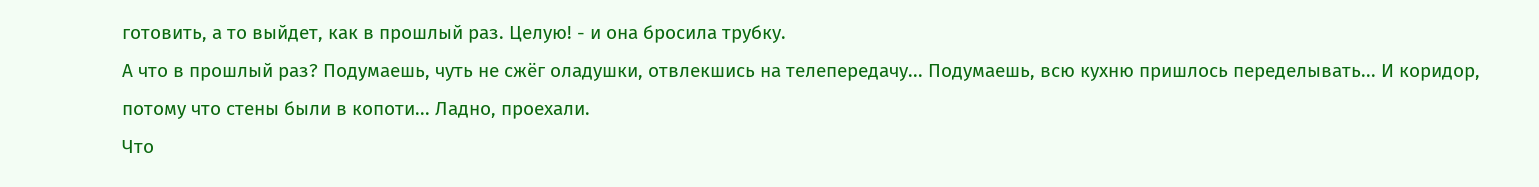готовить, а то выйдет, как в прошлый раз. Целую! - и она бросила трубку.
А что в прошлый раз? Подумаешь, чуть не сжёг оладушки, отвлекшись на телепередачу... Подумаешь, всю кухню пришлось переделывать... И коридор, потому что стены были в копоти... Ладно, проехали.
Что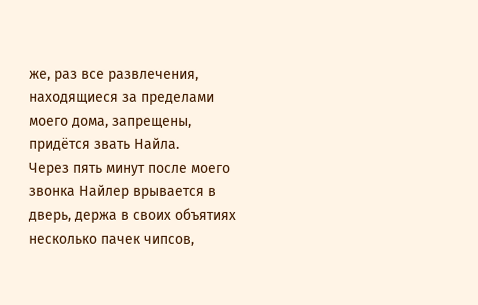же, раз все развлечения, находящиеся за пределами моего дома, запрещены, придётся звать Найла.
Через пять минут после моего звонка Найлер врывается в дверь, держа в своих объятиях несколько пачек чипсов,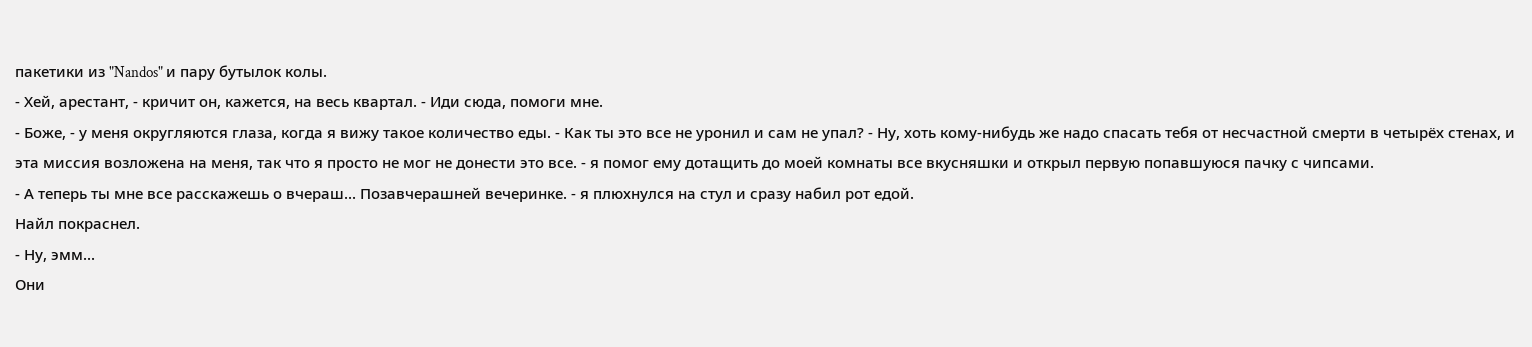пакетики из "Nandos" и пару бутылок колы.
- Хей, арестант, - кричит он, кажется, на весь квартал. - Иди сюда, помоги мне.
- Боже, - у меня округляются глаза, когда я вижу такое количество еды. - Как ты это все не уронил и сам не упал? - Ну, хоть кому-нибудь же надо спасать тебя от несчастной смерти в четырёх стенах, и эта миссия возложена на меня, так что я просто не мог не донести это все. - я помог ему дотащить до моей комнаты все вкусняшки и открыл первую попавшуюся пачку с чипсами.
- А теперь ты мне все расскажешь о вчераш... Позавчерашней вечеринке. - я плюхнулся на стул и сразу набил рот едой.
Найл покраснел.
- Ну, эмм...
Они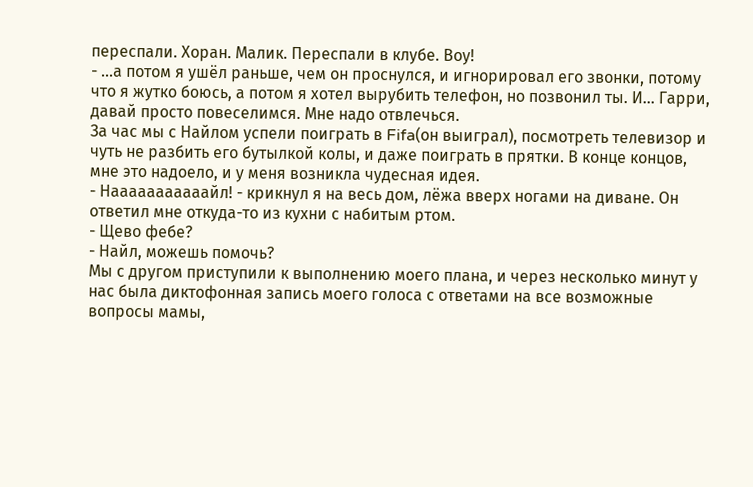переспали. Хоран. Малик. Переспали в клубе. Воу!
- ...а потом я ушёл раньше, чем он проснулся, и игнорировал его звонки, потому что я жутко боюсь, а потом я хотел вырубить телефон, но позвонил ты. И... Гарри, давай просто повеселимся. Мне надо отвлечься.
За час мы с Найлом успели поиграть в Fifa(он выиграл), посмотреть телевизор и чуть не разбить его бутылкой колы, и даже поиграть в прятки. В конце концов, мне это надоело, и у меня возникла чудесная идея.
- Нааааааааааайл! - крикнул я на весь дом, лёжа вверх ногами на диване. Он ответил мне откуда-то из кухни с набитым ртом.
- Щево фебе?
- Найл, можешь помочь?
Мы с другом приступили к выполнению моего плана, и через несколько минут у нас была диктофонная запись моего голоса с ответами на все возможные вопросы мамы,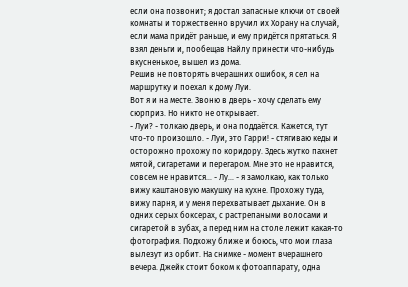если она позвонит; я достал запасные ключи от своей комнаты и торжественно вручил их Хорану на случай, если мама придёт раньше, и ему придётся прятаться. Я взял деньги и, пообещав Найлу принести что-нибудь вкусненькое, вышел из дома.
Решив не повторять вчерашних ошибок, я сел на маршрутку и поехал к дому Луи.
Вот я и на месте. Звоню в дверь - хочу сделать ему сюрприз. Но никто не открывает.
- Луи? - толкаю дверь, и она поддаётся. Кажется, тут что-то произошло. - Луи, это Гарри! - стягиваю кеды и осторожно прохожу по коридору. Здесь жутко пахнет мятой, сигаретами и перегаром. Мне это не нравится, совсем не нравится... - Лу... - я замолкаю, как только вижу каштановую макушку на кухне. Прохожу туда, вижу парня, и у меня перехватывает дыхание. Он в одних серых боксерах, с растрепаными волосами и сигаретой в зубах, а перед ним на столе лежит какая-то фотография. Подхожу ближе и боюсь, что мои глаза вылезут из орбит. На снимке - момент вчерашнего вечера. Джейк стоит боком к фотоаппарату, одна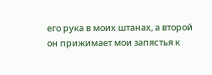его рука в моих штанах, а второй он прижимает мои запястья к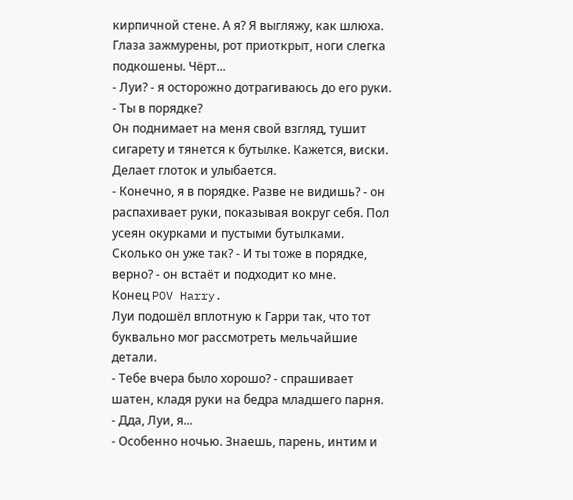кирпичной стене. А я? Я выгляжу, как шлюха. Глаза зажмурены, рот приоткрыт, ноги слегка подкошены. Чёрт...
- Луи? - я осторожно дотрагиваюсь до его руки. - Ты в порядке?
Он поднимает на меня свой взгляд, тушит сигарету и тянется к бутылке. Кажется, виски. Делает глоток и улыбается.
- Конечно, я в порядке. Разве не видишь? - он распахивает руки, показывая вокруг себя. Пол усеян окурками и пустыми бутылками. Сколько он уже так? - И ты тоже в порядке, верно? - он встаёт и подходит ко мне.
Конец POV Harry.
Луи подошёл вплотную к Гарри так, что тот буквально мог рассмотреть мельчайшие детали.
- Тебе вчера было хорошо? - спрашивает шатен, кладя руки на бедра младшего парня.
- Дда, Луи, я...
- Особенно ночью. Знаешь, парень, интим и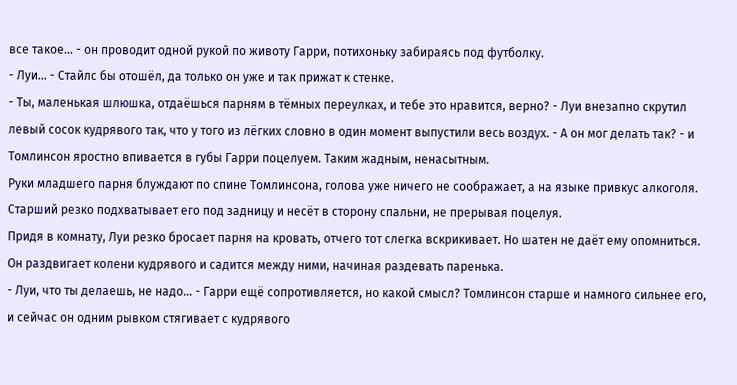все такое... - он проводит одной рукой по животу Гарри, потихоньку забираясь под футболку.
- Луи... - Стайлс бы отошёл, да только он уже и так прижат к стенке.
- Ты, маленькая шлюшка, отдаёшься парням в тёмных переулках, и тебе это нравится, верно? - Луи внезапно скрутил левый сосок кудрявого так, что у того из лёгких словно в один момент выпустили весь воздух. - А он мог делать так? - и Томлинсон яростно впивается в губы Гарри поцелуем. Таким жадным, ненасытным.
Руки младшего парня блуждают по спине Томлинсона, голова уже ничего не соображает, а на языке привкус алкоголя. Старший резко подхватывает его под задницу и несёт в сторону спальни, не прерывая поцелуя.
Придя в комнату, Луи резко бросает парня на кровать, отчего тот слегка вскрикивает. Но шатен не даёт ему опомниться. Он раздвигает колени кудрявого и садится между ними, начиная раздeвать паренька.
- Луи, что ты делаешь, не надо... - Гарри ещё сопротивляется, но какой смысл? Томлинсон старше и намного сильнее его, и сейчас он одним рывком стягивает с кудрявого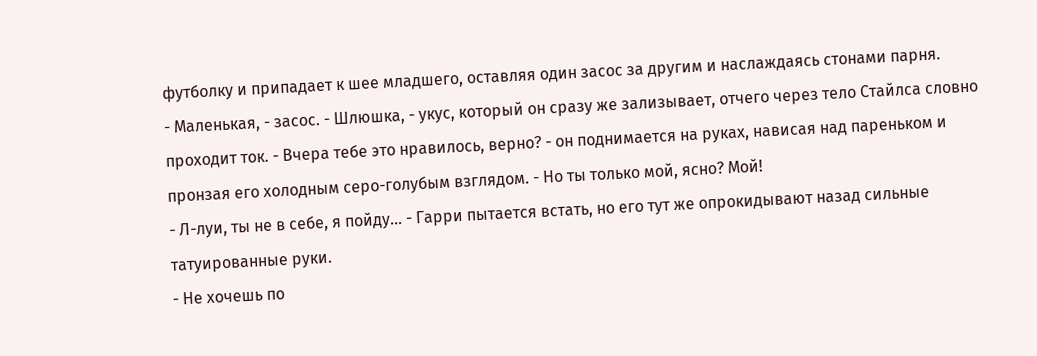футболку и припадает к шее младшего, оставляя один засос за другим и наслаждаясь стонами парня.
- Маленькая, - засос. - Шлюшка, - укус, который он сразу же зализывает, отчего через тело Стайлса словно проходит ток. - Вчера тебе это нравилось, верно? - он поднимается на руках, нависая над пареньком и пронзая его холодным серо-голубым взглядом. - Но ты только мой, ясно? Мой!
- Л-луи, ты не в себе, я пойду... - Гарри пытается встать, но его тут же опрокидывают назад сильные татуированные руки.
- Не хочешь по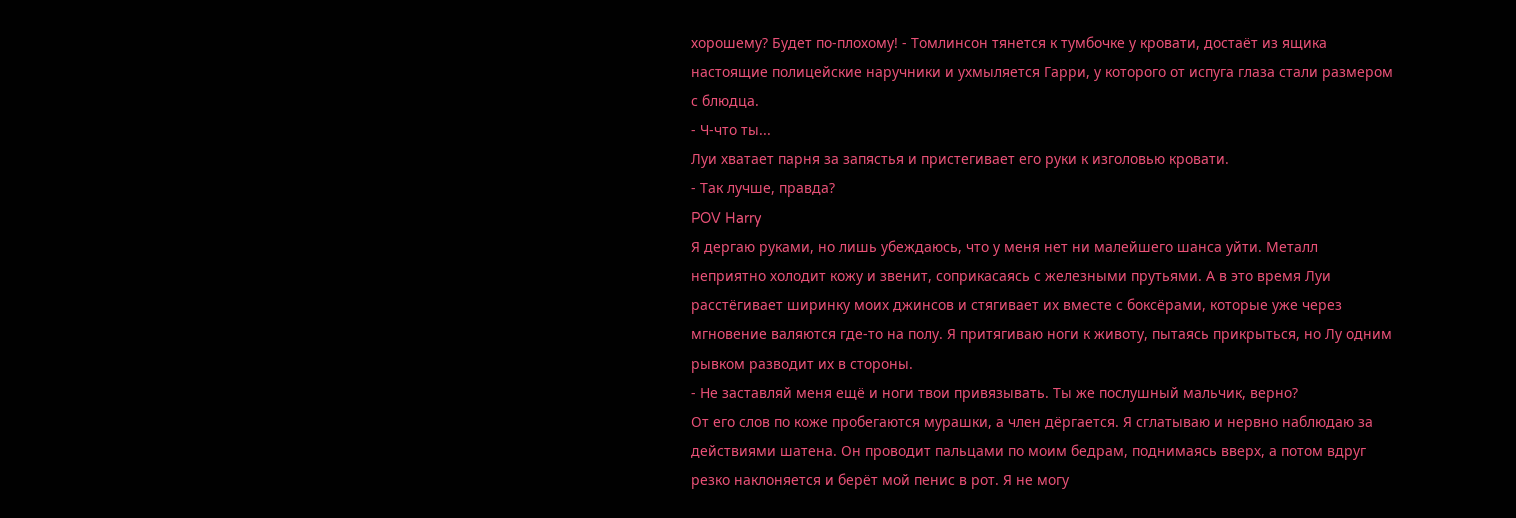хорошему? Будет по-плохому! - Томлинсон тянется к тумбочке у кровати, достаёт из ящика настоящие полицейские наручники и ухмыляется Гарри, у которого от испуга глаза стали размером с блюдца.
- Ч-что ты...
Луи хватает парня за запястья и пристегивает его руки к изголовью кровати.
- Так лучше, правда?
POV Harry
Я дергаю руками, но лишь убеждаюсь, что у меня нет ни малейшего шанса уйти. Металл неприятно холодит кожу и звенит, соприкасаясь с железными прутьями. А в это время Луи расстёгивает ширинку моих джинсов и стягивает их вместе с боксёрами, которые уже через мгновение валяются где-то на полу. Я притягиваю ноги к животу, пытаясь прикрыться, но Лу одним рывком разводит их в стороны.
- Не заставляй меня ещё и ноги твои привязывать. Ты же послушный мальчик, верно?
От его слов по коже пробегаются мурашки, а член дёргается. Я сглатываю и нервно наблюдаю за действиями шатена. Он проводит пальцами по моим бедрам, поднимаясь вверх, а потом вдруг резко наклоняется и берёт мой пенис в рот. Я не могу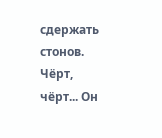сдержать стонов. Чёрт, чёрт... Он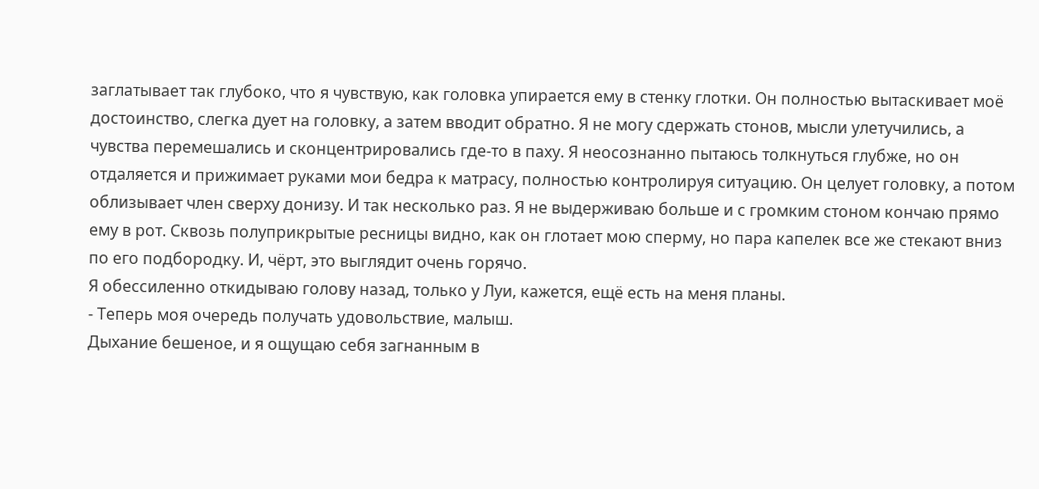заглатывает так глубоко, что я чувствую, как головка упирается ему в стенку глотки. Он полностью вытаскивает моё достоинство, слегка дует на головку, а затем вводит обратно. Я не могу сдержать стонов, мысли улетучились, а чувства перемешались и сконцентрировались где-то в паху. Я неосознанно пытаюсь толкнуться глубже, но он отдаляется и прижимает руками мои бедра к матрасу, полностью контролируя ситуацию. Он целует головку, а потом облизывает член сверху донизу. И так несколько раз. Я не выдерживаю больше и с громким стоном кончаю прямо ему в рот. Сквозь полуприкрытые ресницы видно, как он глотает мою сперму, но пара капелек все же стекают вниз по его подбородку. И, чёрт, это выглядит очень горячо.
Я обессиленно откидываю голову назад, только у Луи, кажется, ещё есть на меня планы.
- Теперь моя очередь получать удовольствие, малыш.
Дыхание бешеное, и я ощущаю себя загнанным в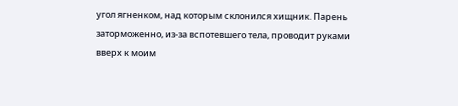угол ягненком, над которым склонился хищник. Парень заторможенно, из-за вспотевшего тела, проводит руками вверх к моим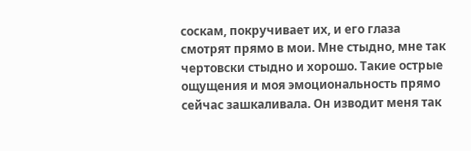соскам, покручивает их, и его глаза смотрят прямо в мои. Мне стыдно, мне так чертовски стыдно и хорошо. Такие острые ощущения и моя эмоциональность прямо сейчас зашкаливала. Он изводит меня так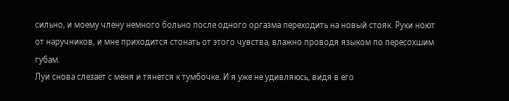сильно, и моему члену немного больно после одного оргазма переходить на новый стояк. Руки ноют от наручников, и мне приходится стонать от этого чувства, влажно проводя языком по пересохшим губам.
Луи снова слезает с меня и тянется к тумбочке. И я уже не удивляюсь, видя в его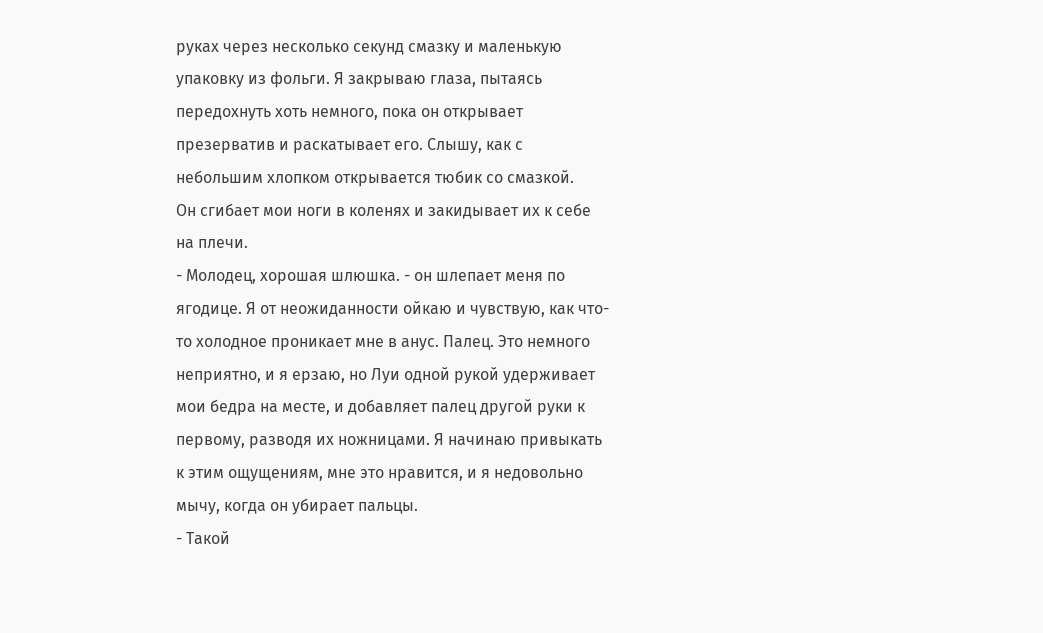руках через несколько секунд смазку и маленькую упаковку из фольги. Я закрываю глаза, пытаясь передохнуть хоть немного, пока он открывает презерватив и раскатывает его. Слышу, как с небольшим хлопком открывается тюбик со смазкой.
Он сгибает мои ноги в коленях и закидывает их к себе на плечи.
- Молодец, хорошая шлюшка. - он шлепает меня по ягодице. Я от неожиданности ойкаю и чувствую, как что-то холодное проникает мне в анус. Палец. Это немного неприятно, и я ерзаю, но Луи одной рукой удерживает мои бедра на месте, и добавляет палец другой руки к первому, разводя их ножницами. Я начинаю привыкать к этим ощущениям, мне это нравится, и я недовольно мычу, когда он убирает пальцы.
- Такой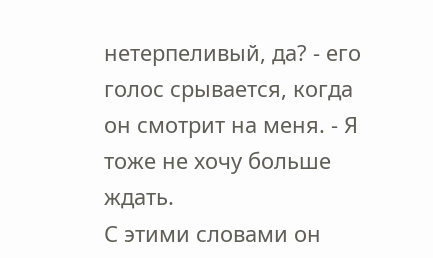нетерпеливый, да? - его голос срывается, когда он смотрит на меня. - Я тоже не хочу больше ждать.
С этими словами он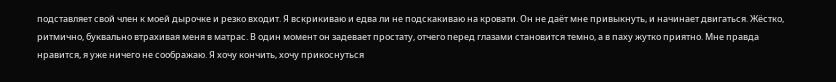подставляет свой член к моей дырочке и резко входит. Я вскрикиваю и едва ли не подскакиваю на кровати. Он не даёт мне привыкнуть, и начинает двигаться. Жёстко, ритмично, буквально втрахивая меня в матрас. В один момент он задевает простату, отчего перед глазами становится темно, а в паху жутко приятно. Мне правда нравится, я уже ничего не соображаю. Я хочу кончить, хочу прикоснуться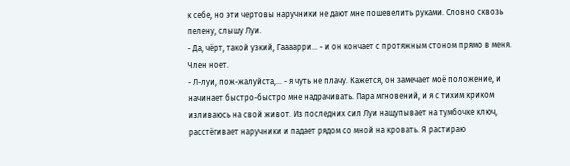к себе, но эти чертовы наручники не дают мне пошевелить руками. Словно сквозь пелену, слышу Луи.
- Да, чёрт, такой узкий, Гаааарри... - и он кончает с протяжным стоном прямо в меня.
Член ноет.
- Л-луи, пож-жалуйста,... - я чуть не плачу. Кажется, он замечает моё положение, и начинает быстро-быстро мне надрачивать. Пара мгновений, и я с тихим криком изливаюсь на свой живот. Из последних сил Луи нащупывает на тумбочке ключ, расстёгивает наручники и падает рядом со мной на кровать. Я растираю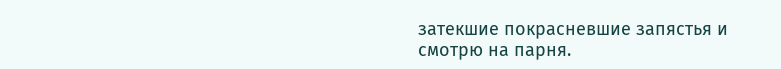затекшие покрасневшие запястья и смотрю на парня.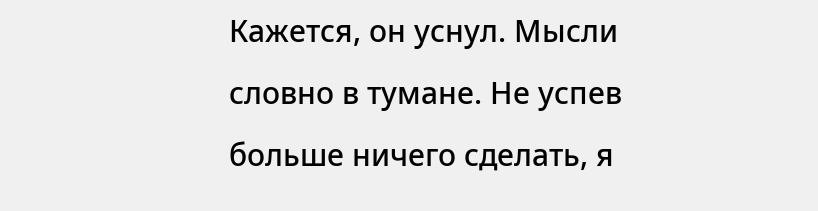Кажется, он уснул. Мысли словно в тумане. Не успев больше ничего сделать, я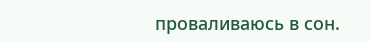проваливаюсь в сон.